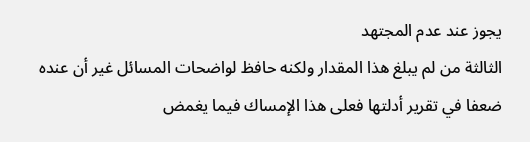يجوز عند عدم المجتهد
الثالثة من لم يبلغ هذا المقدار ولكنه حافظ لواضحات المسائل غير أن عنده ضعفا في تقرير أدلتها فعلى هذا الإمساك فيما يغمض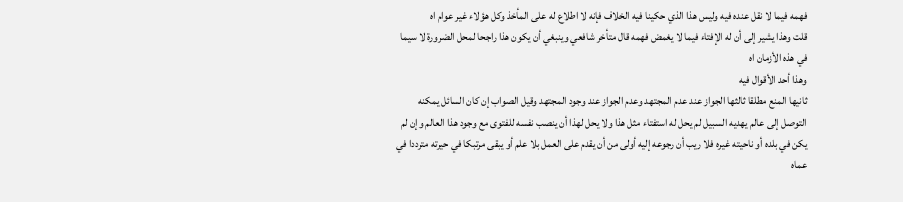فهمه فيما لا نقل عنده فيه وليس هذا الذي حكينا فيه الخلاف فإنه لا اطلاع له على المأخذ وكل هؤلاء غير عوام اه
قلت وهذا يشير إلى أن له الإفتاء فيما لا يغمض فهمه قال متأخر شافعي وينبغي أن يكون هذا راجحا لمحل الضرورة لا سيما في هذه الأزمان اه
وهذا أحد الأقوال فيه
ثانيها المنع مطلقا ثالثها الجواز عند عدم المجتهد وعدم الجواز عند وجود المجتهد وقيل الصواب إن كان السائل يمكنه التوصل إلى عالم يهديه السبيل لم يحل له استفتاء مثل هذا ولا يحل لهذا أن ينصب نفسه للفتوى مع وجود هذا العالم وإن لم يكن في بلده أو ناحيته غيره فلا ريب أن رجوعه إليه أولى من أن يقدم على العمل بلا علم أو يبقى مرتبكا في حيرته مترددا في عماه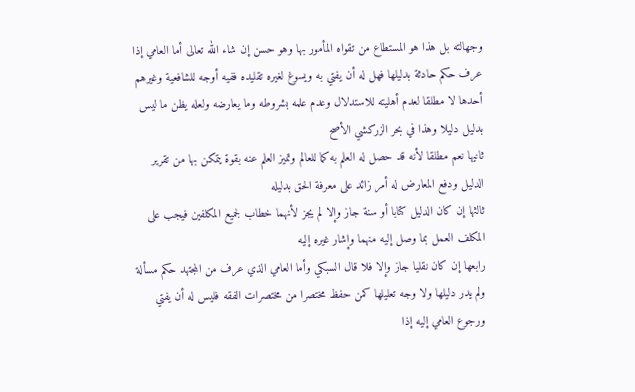وجهالته بل هذا هو المستطاع من تقواه المأمور بها وهو حسن إن شاء الله تعالى أما العامي إذا عرف حكم حادثة بدليلها فهل له أن يفتي به ويسوغ لغيره تقليده ففيه أوجه للشافعية وغيرهم
أحدها لا مطلقا لعدم أهليته للاستدلال وعدم علمه بشروطه وما يعارضه ولعله يظن ما ليس بدليل دليلا وهذا في بحر الزركشي الأصح
ثانيها نعم مطلقا لأنه قد حصل له العلم به كما للعالم وتميز العلم عنه بقوة يتمكن بها من تقرير الدليل ودفع المعارض له أمر زائد على معرفة الحق بدليله
ثالثها إن كان الدليل كتابا أو سنة جاز وإلا لم يجز لأنهما خطاب لجميع المكلفين فيجب على المكلف العمل بما وصل إليه منهما وإشار غيره إليه
رابعها إن كان نقليا جاز وإلا فلا قال السبكي وأما العامي الذي عرف من المجتهد حكم مسألة ولم يدر دليلها ولا وجه تعليلها كمن حفظ مختصرا من مختصرات الفقه فليس له أن يفتي ورجوع العامي إليه إذا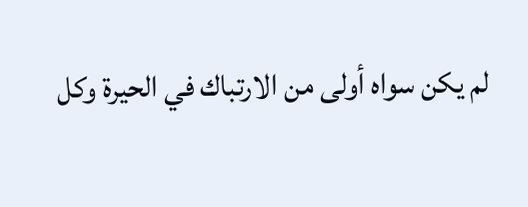لم يكن سواه أولى من الارتباك في الحيرة وكل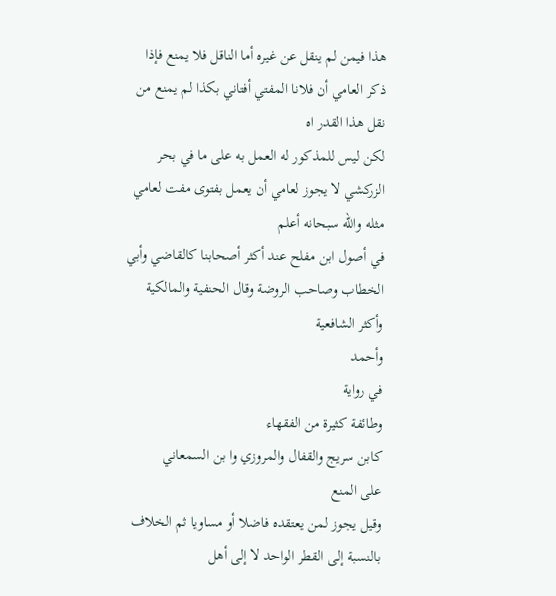هذا فيمن لم ينقل عن غيره أما الناقل فلا يمنع فإذا ذكر العامي أن فلانا المفتي أفتاني بكذا لم يمنع من نقل هذا القدر اه
لكن ليس للمذكور له العمل به على ما في بحر الزركشي لا يجوز لعامي أن يعمل بفتوى مفت لعامي مثله والله سبحانه أعلم
في أصول ابن مفلح عند أكثر أصحابنا كالقاضي وأبي الخطاب وصاحب الروضة وقال الحنفية والمالكية وأكثر الشافعية
وأحمد
في رواية
وطائفة كثيرة من الفقهاء
كابن سريج والقفال والمروزي وا بن السمعاني
على المنع
وقيل يجوز لمن يعتقده فاضلا أو مساويا ثم الخلاف بالنسبة إلى القطر الواحد لا إلى أهل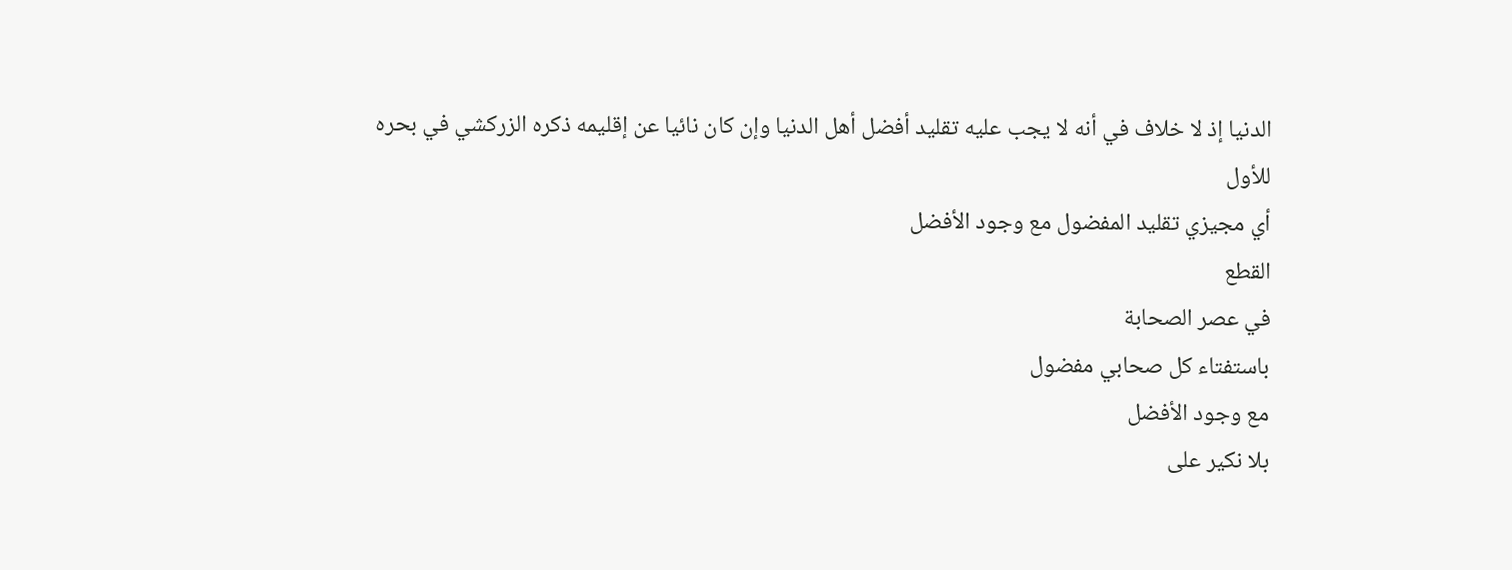الدنيا إذ لا خلاف في أنه لا يجب عليه تقليد أفضل أهل الدنيا وإن كان نائيا عن إقليمه ذكره الزركشي في بحره
للأول
أي مجيزي تقليد المفضول مع وجود الأفضل
القطع
في عصر الصحابة
باستفتاء كل صحابي مفضول
مع وجود الأفضل
بلا نكير على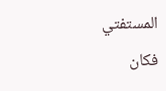المستفتي
فكان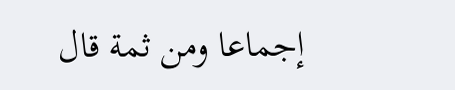إجماعا ومن ثمة قال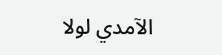الآمدي لولا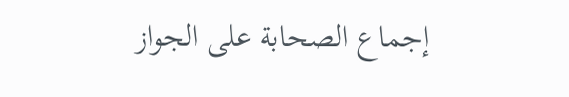إجماع الصحابة على الجواز